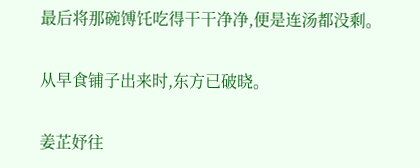最后将那碗馎饦吃得干干净净,便是连汤都没剩。

从早食铺子出来时,东方已破晓。

姜芷妤往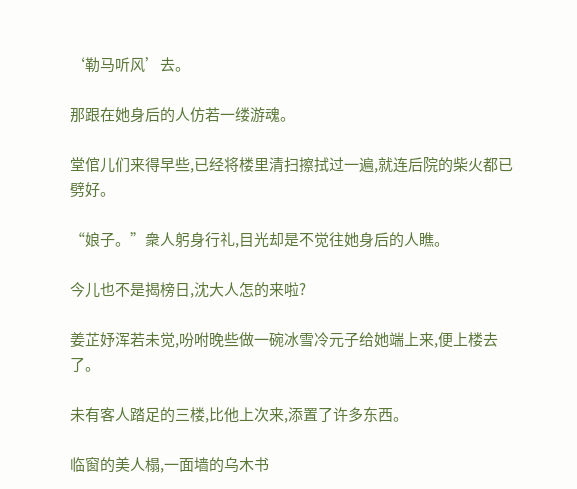‘勒马听风’去。

那跟在她身后的人仿若一缕游魂。

堂倌儿们来得早些,已经将楼里清扫擦拭过一遍,就连后院的柴火都已劈好。

“娘子。”衆人躬身行礼,目光却是不觉往她身后的人瞧。

今儿也不是揭榜日,沈大人怎的来啦?

姜芷妤浑若未觉,吩咐晚些做一碗冰雪冷元子给她端上来,便上楼去了。

未有客人踏足的三楼,比他上次来,添置了许多东西。

临窗的美人榻,一面墙的乌木书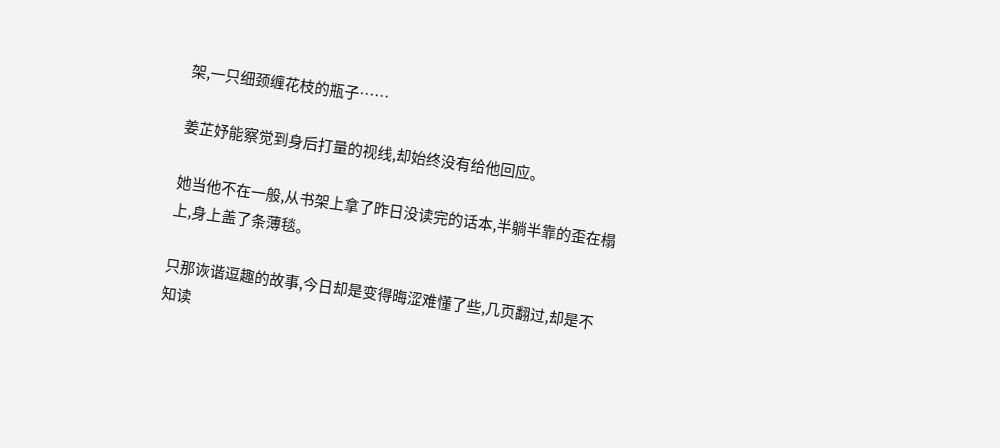架,一只细颈缠花枝的瓶子……

姜芷妤能察觉到身后打量的视线,却始终没有给他回应。

她当他不在一般,从书架上拿了昨日没读完的话本,半躺半靠的歪在榻上,身上盖了条薄毯。

只那诙谐逗趣的故事,今日却是变得晦涩难懂了些,几页翻过,却是不知读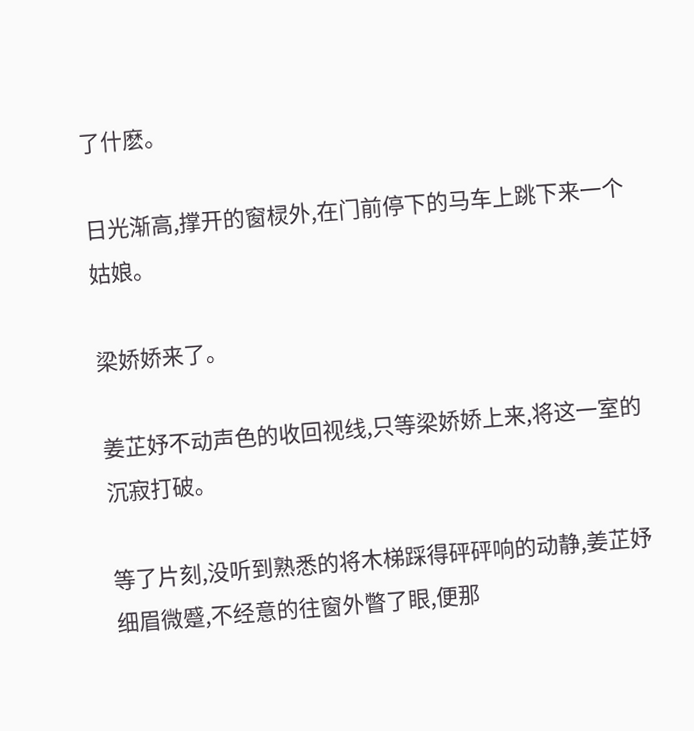了什麽。

日光渐高,撑开的窗棂外,在门前停下的马车上跳下来一个姑娘。

梁娇娇来了。

姜芷妤不动声色的收回视线,只等梁娇娇上来,将这一室的沉寂打破。

等了片刻,没听到熟悉的将木梯踩得砰砰响的动静,姜芷妤细眉微蹙,不经意的往窗外瞥了眼,便那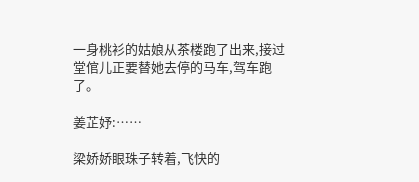一身桃衫的姑娘从茶楼跑了出来,接过堂倌儿正要替她去停的马车,驾车跑了。

姜芷妤:……

梁娇娇眼珠子转着,飞快的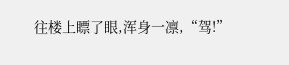往楼上瞟了眼,浑身一凛,“驾!”